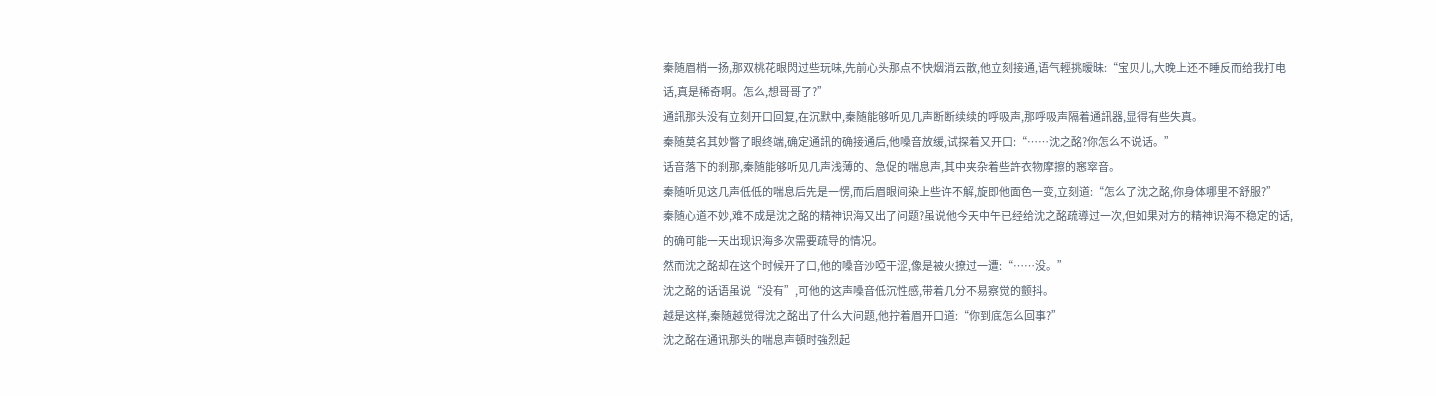秦随眉梢一扬,那双桃花眼閃过些玩味,先前心头那点不快烟消云散,他立刻接通,语气輕挑暧昧:“宝贝儿,大晚上还不睡反而给我打电话,真是稀奇啊。怎么,想哥哥了?”
通訊那头没有立刻开口回复,在沉默中,秦随能够听见几声断断续续的呼吸声,那呼吸声隔着通訊器,显得有些失真。
秦随莫名其妙瞥了眼终端,确定通訊的确接通后,他嗓音放缓,试探着又开口:“……沈之酩?你怎么不说话。”
话音落下的刹那,秦随能够听见几声浅薄的、急促的喘息声,其中夹杂着些許衣物摩擦的窸窣音。
秦随听见这几声低低的喘息后先是一愣,而后眉眼间染上些许不解,旋即他面色一变,立刻道:“怎么了沈之酩,你身体哪里不舒服?”
秦随心道不妙,难不成是沈之酩的精神识海又出了问题?虽说他今天中午已经给沈之酩疏導过一次,但如果对方的精神识海不稳定的话,的确可能一天出现识海多次需要疏导的情况。
然而沈之酩却在这个时候开了口,他的嗓音沙啞干涩,像是被火撩过一遭:“……没。”
沈之酩的话语虽说“没有”,可他的这声嗓音低沉性感,带着几分不易察觉的颤抖。
越是这样,秦随越觉得沈之酩出了什么大问题,他拧着眉开口道:“你到底怎么回事?”
沈之酩在通讯那头的喘息声頓时強烈起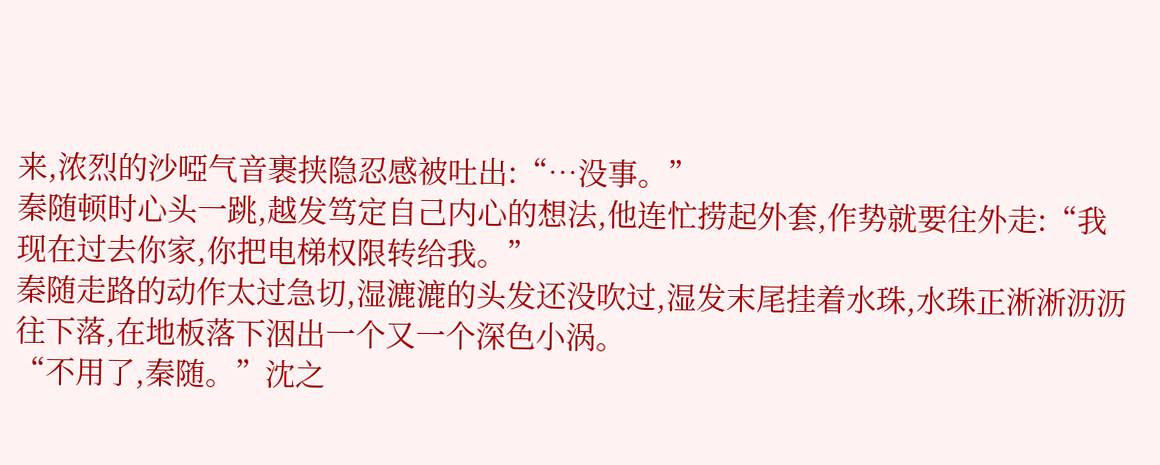来,浓烈的沙啞气音裹挟隐忍感被吐出:“…没事。”
秦随顿时心头一跳,越发笃定自己内心的想法,他连忙捞起外套,作势就要往外走:“我现在过去你家,你把电梯权限转给我。”
秦随走路的动作太过急切,湿漉漉的头发还没吹过,湿发末尾挂着水珠,水珠正淅淅沥沥往下落,在地板落下洇出一个又一个深色小涡。
“不用了,秦随。”沈之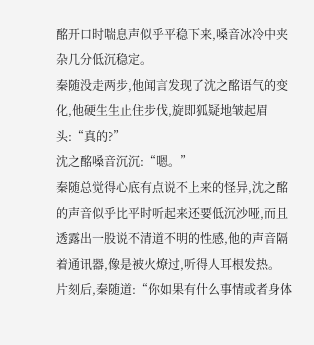酩开口时喘息声似乎平稳下来,嗓音冰冷中夹杂几分低沉稳定。
秦随没走两步,他闻言发现了沈之酩语气的变化,他硬生生止住步伐,旋即狐疑地皱起眉头:“真的?”
沈之酩嗓音沉沉:“嗯。”
秦随总觉得心底有点说不上来的怪异,沈之酩的声音似乎比平时听起来还要低沉沙哑,而且透露出一股说不清道不明的性感,他的声音隔着通讯器,像是被火燎过,听得人耳根发热。
片刻后,秦随道:“你如果有什么事情或者身体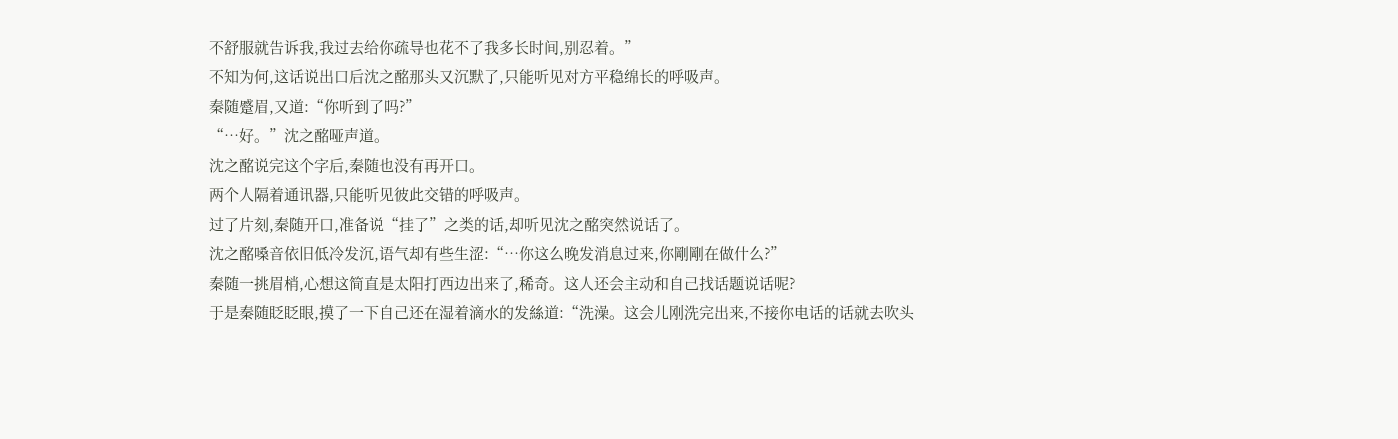不舒服就告诉我,我过去给你疏导也花不了我多长时间,别忍着。”
不知为何,这话说出口后沈之酩那头又沉默了,只能听见对方平稳绵长的呼吸声。
秦随蹙眉,又道:“你听到了吗?”
“…好。”沈之酩哑声道。
沈之酩说完这个字后,秦随也没有再开口。
两个人隔着通讯器,只能听见彼此交错的呼吸声。
过了片刻,秦随开口,准备说“挂了”之类的话,却听见沈之酩突然说话了。
沈之酩嗓音依旧低冷发沉,语气却有些生涩:“…你这么晚发消息过来,你剛剛在做什么?”
秦随一挑眉梢,心想这简直是太阳打西边出来了,稀奇。这人还会主动和自己找话题说话呢?
于是秦随眨眨眼,摸了一下自己还在湿着滴水的发絲道:“洗澡。这会儿刚洗完出来,不接你电话的话就去吹头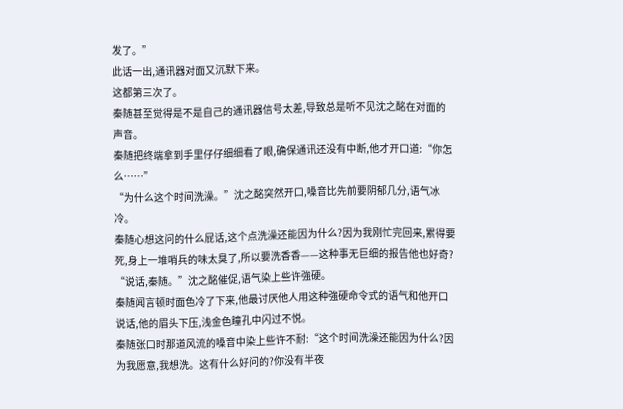发了。”
此话一出,通讯器对面又沉默下来。
这都第三次了。
秦随甚至觉得是不是自己的通讯器信号太差,导致总是听不见沈之酩在对面的声音。
秦随把终端拿到手里仔仔细细看了眼,确保通讯还没有中断,他才开口道:“你怎么……”
“为什么这个时间洗澡。”沈之酩突然开口,嗓音比先前要阴郁几分,语气冰冷。
秦随心想这问的什么屁话,这个点洗澡还能因为什么?因为我刚忙完回来,累得要死,身上一堆哨兵的味太臭了,所以要洗香香——这种事无巨细的报告他也好奇?
“说话,秦随。”沈之酩催促,语气染上些许強硬。
秦随闻言顿时面色冷了下来,他最讨厌他人用这种強硬命令式的语气和他开口说话,他的眉头下压,浅金色瞳孔中闪过不悦。
秦随张口时那道风流的嗓音中染上些许不耐:“这个时间洗澡还能因为什么?因为我愿意,我想洗。这有什么好问的?你没有半夜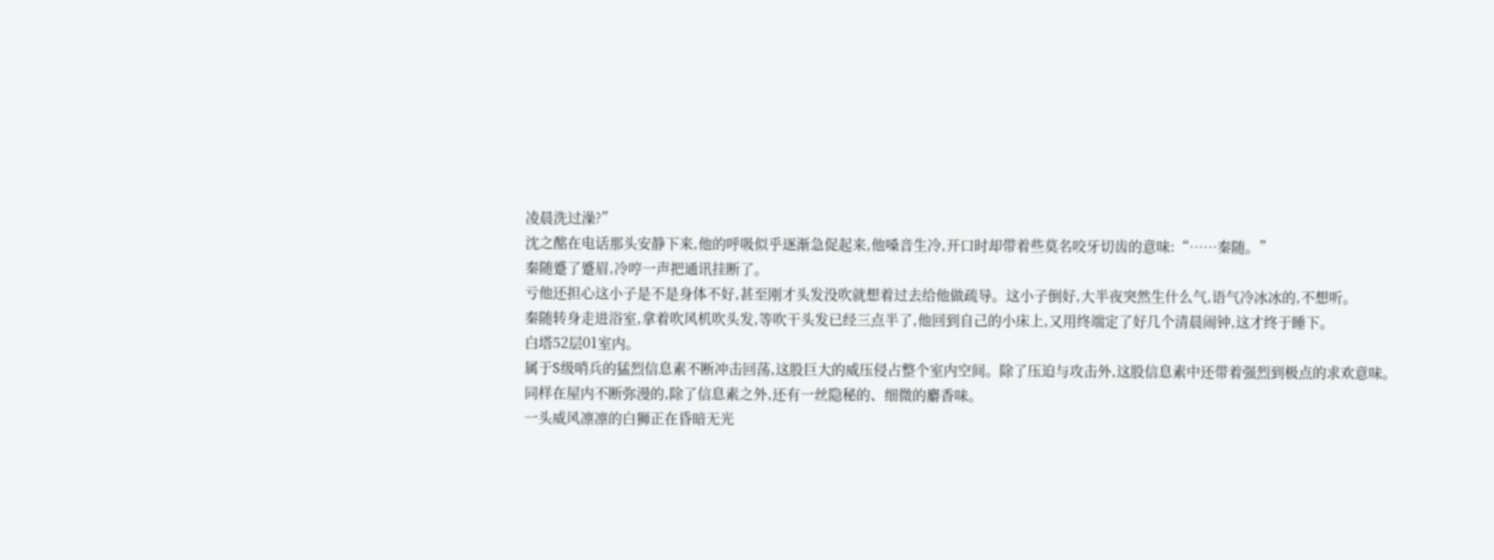凌晨洗过澡?”
沈之酩在电话那头安静下来,他的呼吸似乎逐渐急促起来,他嗓音生冷,开口时却带着些莫名咬牙切齿的意味:“……秦随。”
秦随蹙了蹙眉,冷哼一声把通讯挂断了。
亏他还担心这小子是不是身体不好,甚至刚才头发没吹就想着过去给他做疏导。这小子倒好,大半夜突然生什么气,语气冷冰冰的,不想听。
秦随转身走进浴室,拿着吹风机吹头发,等吹干头发已经三点半了,他回到自己的小床上,又用终端定了好几个清晨闹钟,这才终于睡下。
白塔52层01室内。
属于S级哨兵的猛烈信息素不断冲击回荡,这股巨大的威压侵占整个室内空间。除了压迫与攻击外,这股信息素中还带着强烈到极点的求欢意味。
同样在屋内不断弥漫的,除了信息素之外,还有一丝隐秘的、细微的麝香味。
一头威风凛凛的白狮正在昏暗无光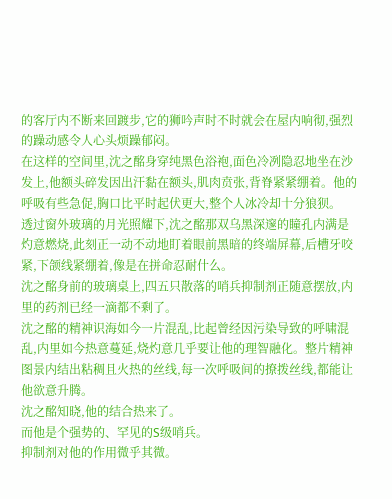的客厅内不断来回踱步,它的狮吟声时不时就会在屋内响彻,强烈的躁动感令人心头烦躁郁闷。
在这样的空间里,沈之酩身穿纯黑色浴袍,面色冷冽隐忍地坐在沙发上,他额头碎发因出汗黏在额头,肌肉贲张,背脊紧紧绷着。他的呼吸有些急促,胸口比平时起伏更大,整个人冰冷却十分狼狈。
透过窗外玻璃的月光照耀下,沈之酩那双乌黑深邃的瞳孔内满是灼意燃烧,此刻正一动不动地盯着眼前黑暗的终端屏幕,后槽牙咬紧,下颌线紧绷着,像是在拼命忍耐什么。
沈之酩身前的玻璃桌上,四五只散落的哨兵抑制剂正随意摆放,内里的药剂已经一滴都不剩了。
沈之酩的精神识海如今一片混乱,比起曾经因污染导致的呼啸混乱,内里如今热意蔓延,烧灼意几乎要让他的理智融化。整片精神图景内结出粘稠且火热的丝线,每一次呼吸间的撩拨丝线,都能让他欲意升腾。
沈之酩知晓,他的结合热来了。
而他是个强势的、罕见的S级哨兵。
抑制剂对他的作用微乎其微。